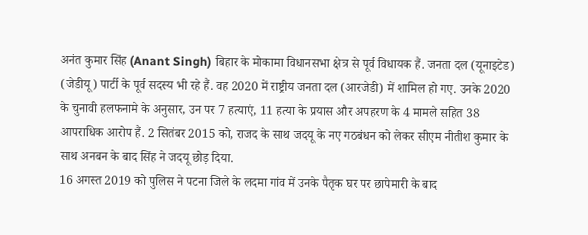अनंत कुमार सिंह (Anant Singh) बिहार के मोकामा विधानसभा क्षेत्र से पूर्व विधायक हैं. जनता दल (यूनाइटेड) (जेडीयू) पार्टी के पूर्व सदस्य भी रहे हैं. वह 2020 में राष्ट्रीय जनता दल (आरजेडी) में शामिल हो गए. उनके 2020 के चुनावी हलफनामे के अनुसार, उन पर 7 हत्याएं, 11 हत्या के प्रयास और अपहरण के 4 मामले सहित 38 आपराधिक आरोप हैं. 2 सितंबर 2015 को, राजद के साथ जदयू के नए गठबंधन को लेकर सीएम नीतीश कुमार के साथ अनबन के बाद सिंह ने जदयू छोड़ दिया.
16 अगस्त 2019 को पुलिस ने पटना जिले के लदमा गांव में उनके पैतृक घर पर छापेमारी के बाद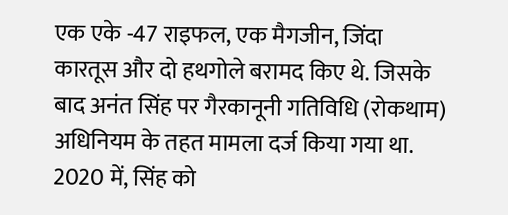एक एके -47 राइफल, एक मैगजीन, जिंदा कारतूस और दो हथगोले बरामद किए थे. जिसके बाद अनंत सिंह पर गैरकानूनी गतिविधि (रोकथाम) अधिनियम के तहत मामला दर्ज किया गया था.
2020 में, सिंह को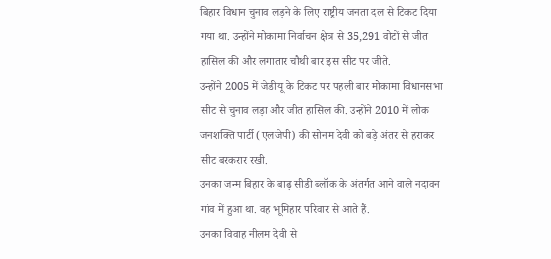बिहार विधान चुनाव लड़ने के लिए राष्ट्रीय जनता दल से टिकट दिया गया था. उन्होंने मोकामा निर्वाचन क्षेत्र से 35,291 वोटों से जीत हासिल की और लगातार चौथी बार इस सीट पर जीते.
उन्होंने 2005 में जेडीयू के टिकट पर पहली बार मोकामा विधानसभा सीट से चुनाव लड़ा और जीत हासिल की. उन्होंने 2010 में लोक जनशक्ति पार्टी (एलजेपी) की सोनम देवी को बड़े अंतर से हराकर सीट बरकरार रखी.
उनका जन्म बिहार के बाढ़ सीडी ब्लॉक के अंतर्गत आने वाले नदावन गांव में हुआ था. वह भूमिहार परिवार से आते हैं.
उनका विवाह नीलम देवी से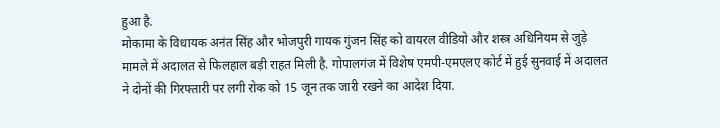हुआ है.
मोकामा के विधायक अनंत सिंह और भोजपुरी गायक गुंजन सिंह को वायरल वीडियो और शस्त्र अधिनियम से जुड़े मामले में अदालत से फिलहाल बड़ी राहत मिली है. गोपालगंज में विशेष एमपी-एमएलए कोर्ट में हुई सुनवाई में अदालत ने दोनों की गिरफ्तारी पर लगी रोक को 15 जून तक जारी रखने का आदेश दिया.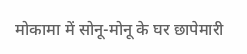मोकामा में सोनू-मोनू के घर छापेमारी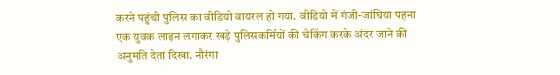करने पहुंची पुलिस का वीडियो वायरल हो गया. वीडियो में गंजी-जांघिया पहना एक युवक लाइन लगाकर खड़े पुलिसकर्मियों की चेकिंग करके अंदर जाने की अनुमति देता दिखा. नौरंगा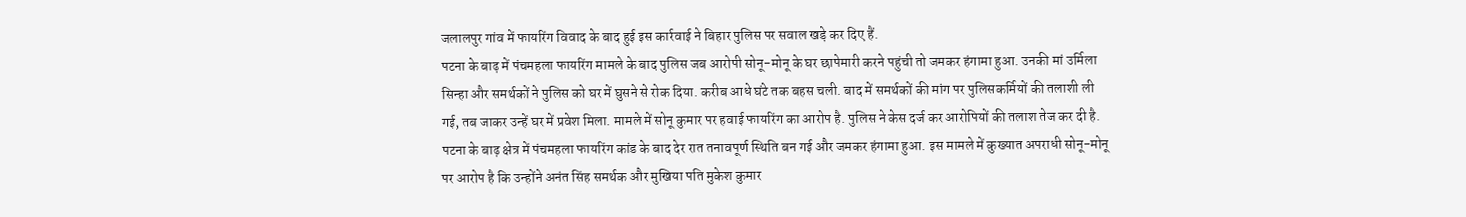जलालपुर गांव में फायरिंग विवाद के बाद हुई इस कार्रवाई ने बिहार पुलिस पर सवाल खड़े कर दिए हैं.
पटना के बाढ़ में पंचमहला फायरिंग मामले के बाद पुलिस जब आरोपी सोनू-मोनू के घर छापेमारी करने पहुंची तो जमकर हंगामा हुआ. उनकी मां उर्मिला सिन्हा और समर्थकों ने पुलिस को घर में घुसने से रोक दिया. करीब आधे घंटे तक बहस चली. बाद में समर्थकों की मांग पर पुलिसकर्मियों की तलाशी ली गई, तब जाकर उन्हें घर में प्रवेश मिला. मामले में सोनू कुमार पर हवाई फायरिंग का आरोप है. पुलिस ने केस दर्ज कर आरोपियों की तलाश तेज कर दी है.
पटना के बाढ़ क्षेत्र में पंचमहला फायरिंग कांड के बाद देर रात तनावपूर्ण स्थिति बन गई और जमकर हंगामा हुआ. इस मामले में कुख्यात अपराधी सोनू-मोनू पर आरोप है कि उन्होंने अनंत सिंह समर्थक और मुखिया पति मुकेश कुमार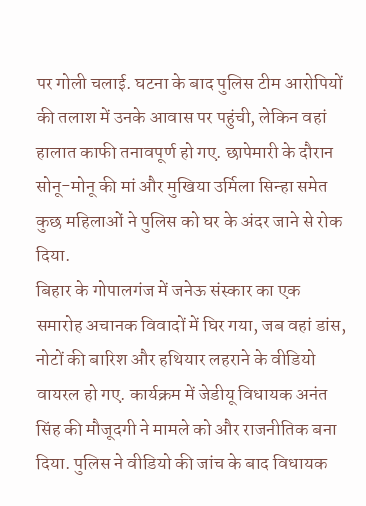पर गोली चलाई. घटना के बाद पुलिस टीम आरोपियों की तलाश में उनके आवास पर पहुंची, लेकिन वहां हालात काफी तनावपूर्ण हो गए. छापेमारी के दौरान सोनू-मोनू की मां और मुखिया उर्मिला सिन्हा समेत कुछ महिलाओं ने पुलिस को घर के अंदर जाने से रोक दिया.
बिहार के गोपालगंज में जनेऊ संस्कार का एक समारोह अचानक विवादों में घिर गया, जब वहां डांस, नोटों की बारिश और हथियार लहराने के वीडियो वायरल हो गए. कार्यक्रम में जेडीयू विधायक अनंत सिंह की मौजूदगी ने मामले को और राजनीतिक बना दिया. पुलिस ने वीडियो की जांच के बाद विधायक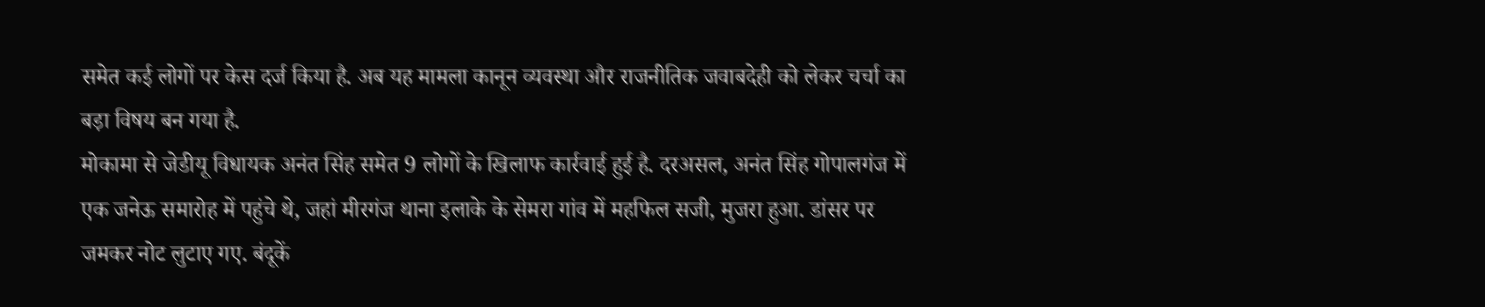समेत कई लोगों पर केस दर्ज किया है. अब यह मामला कानून व्यवस्था और राजनीतिक जवाबदेही को लेकर चर्चा का बड़ा विषय बन गया है.
मोकामा से जेडीयू विधायक अनंत सिंह समेत 9 लोगों के खिलाफ कार्रवाई हुई है. दरअसल, अनंत सिंह गोपालगंज में एक जनेऊ समारोह में पहुंचे थे, जहां मीरगंज थाना इलाके के सेमरा गांव में महफिल सजी, मुजरा हुआ. डांसर पर जमकर नोट लुटाए गए. बंदूकें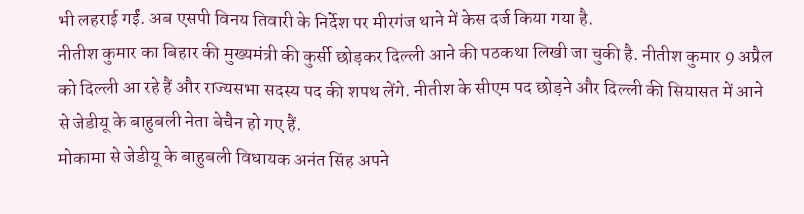भी लहराई गईं. अब एसपी विनय तिवारी के निर्देश पर मीरगंज थाने में केस दर्ज किया गया है.
नीतीश कुमार का बिहार की मुख्यमंत्री की कुर्सी छोड़कर दिल्ली आने की पठकथा लिखी जा चुकी है. नीतीश कुमार 9 अप्रैल को दिल्ली आ रहे हैं और राज्यसभा सदस्य पद की शपथ लेंगे. नीतीश के सीएम पद छोड़ने और दिल्ली की सियासत में आने से जेडीयू के बाहुबली नेता बेचैन हो गए हैं.
मोकामा से जेडीयू के बाहुबली विधायक अनंत सिंह अपने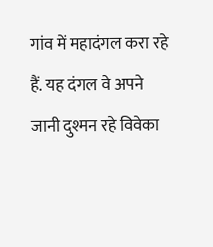गांव में महादंगल करा रहे हैं. यह दंगल वे अपने जानी दुश्मन रहे विवेका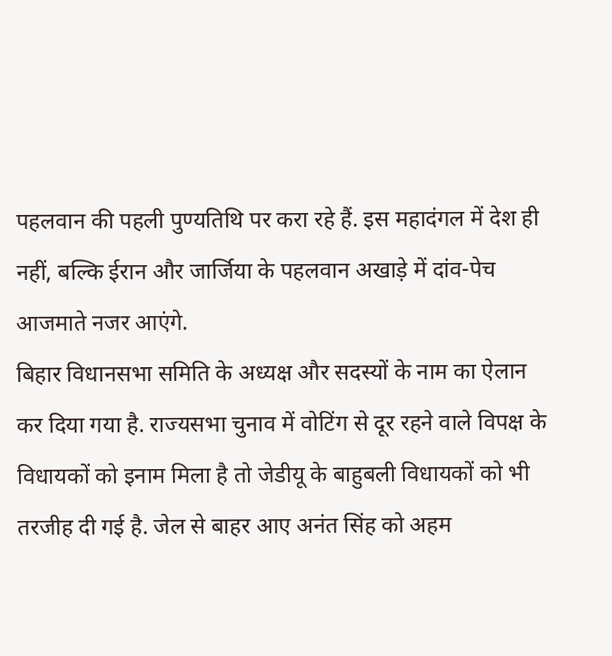पहलवान की पहली पुण्यतिथि पर करा रहे हैं. इस महादंगल में देश ही नहीं, बल्कि ईरान और जार्जिया के पहलवान अखाड़े में दांव-पेच आजमाते नजर आएंगे.
बिहार विधानसभा समिति के अध्यक्ष और सदस्यों के नाम का ऐलान कर दिया गया है. राज्यसभा चुनाव में वोटिंग से दूर रहने वाले विपक्ष के विधायकों को इनाम मिला है तो जेडीयू के बाहुबली विधायकों को भी तरजीह दी गई है. जेल से बाहर आए अनंत सिंह को अहम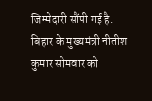जिम्मेदारी सौंपी गई है.
बिहार के मुख्यमंत्री नीतीश कुमार सोमवार को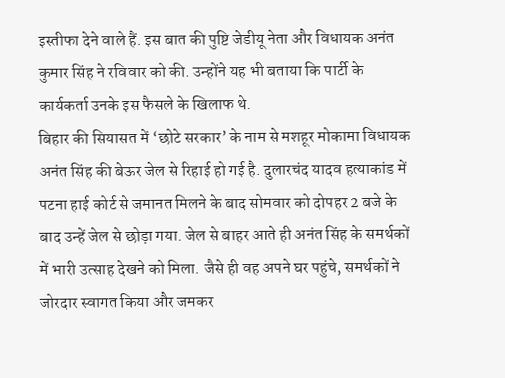इस्तीफा देने वाले हैं. इस बात की पुष्टि जेडीयू नेता और विधायक अनंत कुमार सिंह ने रविवार को की. उन्होंने यह भी बताया कि पार्टी के कार्यकर्ता उनके इस फैसले के खिलाफ थे.
बिहार की सियासत में ‘छोटे सरकार’ के नाम से मशहूर मोकामा विधायक अनंत सिंह की बेऊर जेल से रिहाई हो गई है. दुलारचंद यादव हत्याकांड में पटना हाई कोर्ट से जमानत मिलने के बाद सोमवार को दोपहर 2 बजे के बाद उन्हें जेल से छोड़ा गया. जेल से बाहर आते ही अनंत सिंह के समर्थकों में भारी उत्साह देखने को मिला. जैसे ही वह अपने घर पहुंचे, समर्थकों ने जोरदार स्वागत किया और जमकर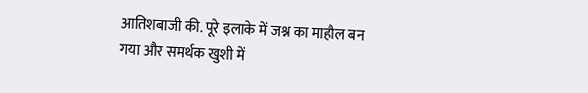आतिशबाजी की. पूरे इलाके में जश्न का माहौल बन गया और समर्थक खुशी में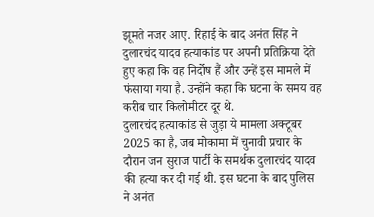झूमते नजर आए. रिहाई के बाद अनंत सिंह ने दुलारचंद यादव हत्याकांड पर अपनी प्रतिक्रिया देते हुए कहा कि वह निर्दोष हैं और उन्हें इस मामले में फंसाया गया है. उन्होंने कहा कि घटना के समय वह करीब चार किलोमीटर दूर थे.
दुलारचंद हत्याकांड से जुड़ा ये मामला अक्टूबर 2025 का है, जब मोकामा में चुनावी प्रचार के दौरान जन सुराज पार्टी के समर्थक दुलारचंद यादव की हत्या कर दी गई थी. इस घटना के बाद पुलिस ने अनंत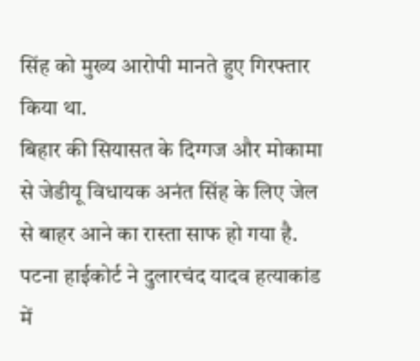सिंह को मुख्य आरोपी मानते हुए गिरफ्तार किया था.
बिहार की सियासत के दिग्गज और मोकामा से जेडीयू विधायक अनंत सिंह के लिए जेल से बाहर आने का रास्ता साफ हो गया है. पटना हाईकोर्ट ने दुलारचंद यादव हत्याकांड में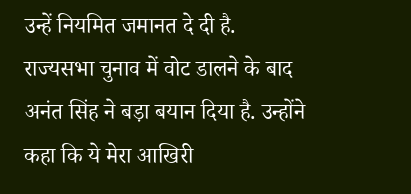उन्हें नियमित जमानत दे दी है.
राज्यसभा चुनाव में वोट डालने के बाद अनंत सिंह ने बड़ा बयान दिया है. उन्होंने कहा कि ये मेरा आखिरी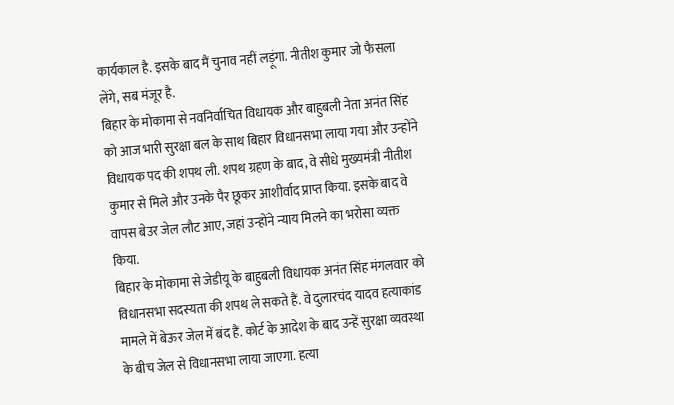कार्यकाल है. इसके बाद मैं चुनाव नहीं लड़ूंगा. नीतीश कुमार जो फैसला लेंगे, सब मंजूर है.
बिहार के मोकामा से नवनिर्वाचित विधायक और बाहुबली नेता अनंत सिंह को आज भारी सुरक्षा बल के साथ बिहार विधानसभा लाया गया और उन्होंने विधायक पद की शपथ ली. शपथ ग्रहण के बाद, वे सीधे मुख्यमंत्री नीतीश कुमार से मिले और उनके पैर छूकर आशीर्वाद प्राप्त किया. इसके बाद वे वापस बेउर जेल लौट आए, जहां उन्होंने न्याय मिलने का भरोसा व्यक्त किया.
बिहार के मोकामा से जेडीयू के बाहुबली विधायक अनंत सिंह मंगलवार को विधानसभा सदस्यता की शपथ ले सकते हैं. वे दुलारचंद यादव हत्याकांड मामले में बेऊर जेल में बंद हैं. कोर्ट के आदेश के बाद उन्हें सुरक्षा व्यवस्था के बीच जेल से विधानसभा लाया जाएगा. हत्या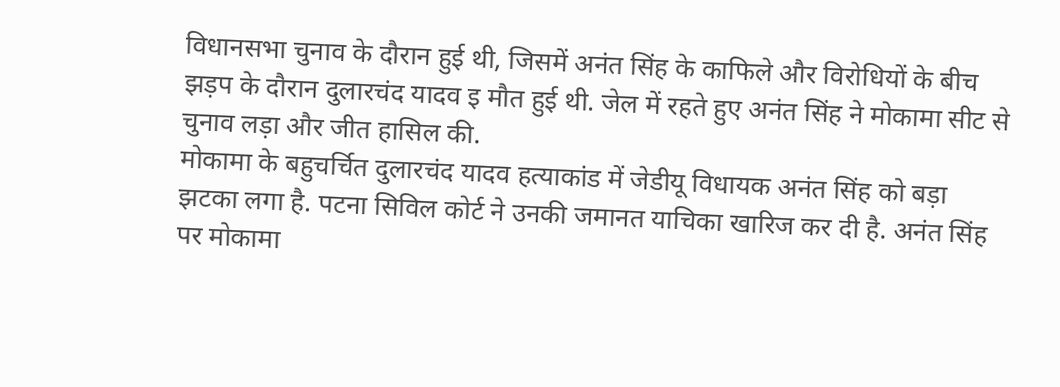विधानसभा चुनाव के दौरान हुई थी, जिसमें अनंत सिंह के काफिले और विरोधियों के बीच झड़प के दौरान दुलारचंद यादव इ मौत हुई थी. जेल में रहते हुए अनंत सिंह ने मोकामा सीट से चुनाव लड़ा और जीत हासिल की.
मोकामा के बहुचर्चित दुलारचंद यादव हत्याकांड में जेडीयू विधायक अनंत सिंह को बड़ा झटका लगा है. पटना सिविल कोर्ट ने उनकी जमानत याचिका खारिज कर दी है. अनंत सिंह पर मोकामा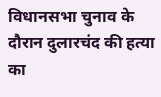विधानसभा चुनाव के दौरान दुलारचंद की हत्या का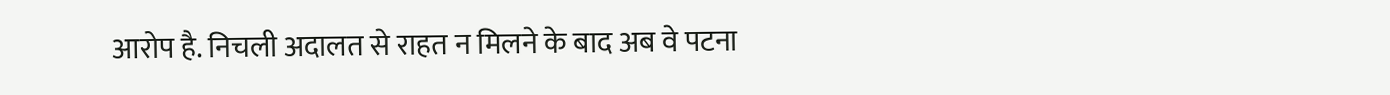आरोप है. निचली अदालत से राहत न मिलने के बाद अब वे पटना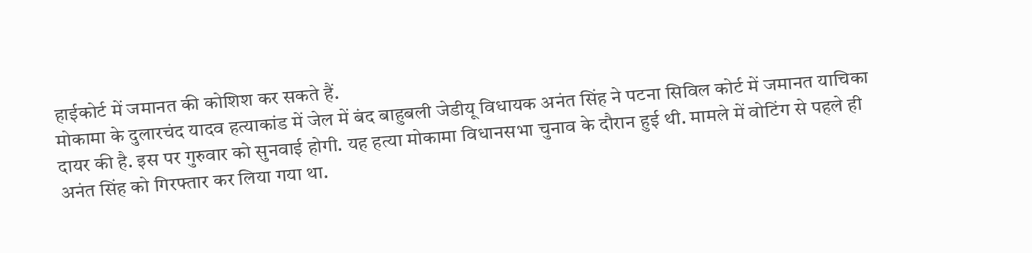हाईकोर्ट में जमानत की कोशिश कर सकते हैं.
मोकामा के दुलारचंद यादव हत्याकांड में जेल में बंद बाहुबली जेडीयू विधायक अनंत सिंह ने पटना सिविल कोर्ट में जमानत याचिका दायर की है. इस पर गुरुवार को सुनवाई होगी. यह हत्या मोकामा विधानसभा चुनाव के दौरान हुई थी. मामले में वोटिंग से पहले ही अनंत सिंह को गिरफ्तार कर लिया गया था.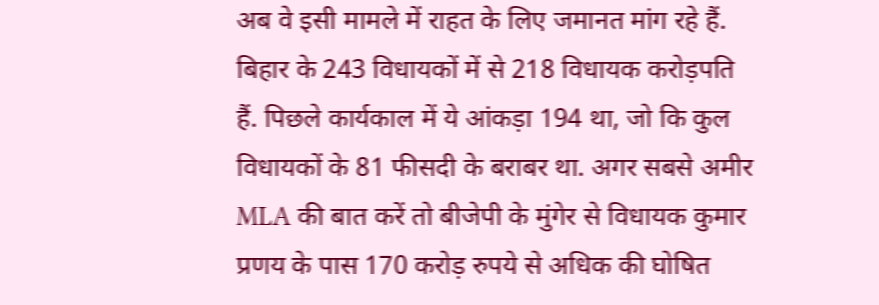अब वे इसी मामले में राहत के लिए जमानत मांग रहे हैं.
बिहार के 243 विधायकों में से 218 विधायक करोड़पति हैं. पिछले कार्यकाल में ये आंकड़ा 194 था, जो कि कुल विधायकों के 81 फीसदी के बराबर था. अगर सबसे अमीर MLA की बात करें तो बीजेपी के मुंगेर से विधायक कुमार प्रणय के पास 170 करोड़ रुपये से अधिक की घोषित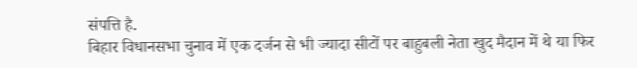संपत्ति है.
बिहार विधानसभा चुनाव में एक दर्जन से भी ज्यादा सीटों पर बाहुबली नेता खुद मैदान में थे या फिर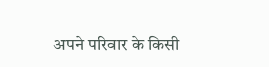अपने परिवार के किसी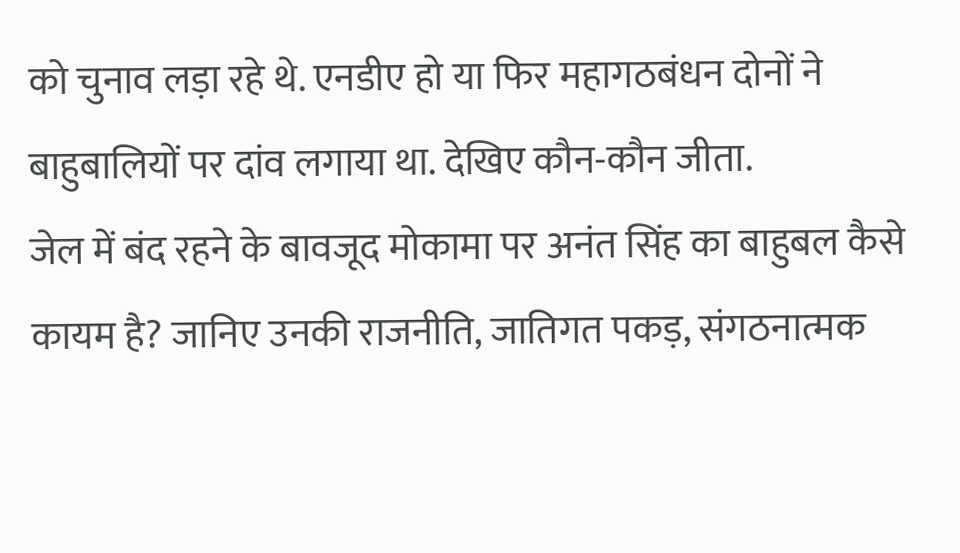को चुनाव लड़ा रहे थे. एनडीए हो या फिर महागठबंधन दोनों ने बाहुबालियों पर दांव लगाया था. देखिए कौन-कौन जीता.
जेल में बंद रहने के बावजूद मोकामा पर अनंत सिंह का बाहुबल कैसे कायम है? जानिए उनकी राजनीति, जातिगत पकड़, संगठनात्मक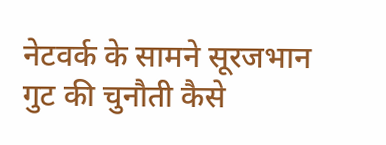नेटवर्क के सामने सूरजभान गुट की चुनौती कैसे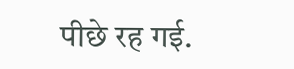पीछे रह गई.